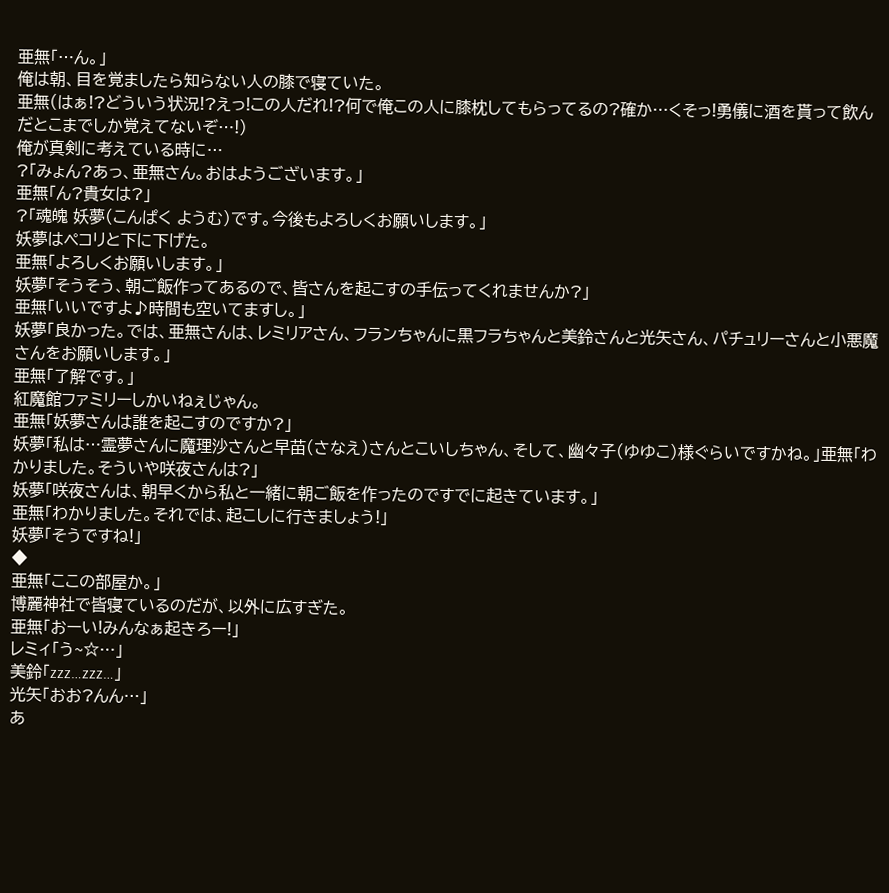亜無「…ん。」
俺は朝、目を覚ましたら知らない人の膝で寝ていた。
亜無(はぁ!?どういう状況!?えっ!この人だれ!?何で俺この人に膝枕してもらってるの?確か…くそっ!勇儀に酒を貰って飲んだとこまでしか覚えてないぞ…!)
俺が真剣に考えている時に…
?「みょん?あっ、亜無さん。おはようございます。」
亜無「ん?貴女は?」
?「魂魄 妖夢(こんぱく ようむ)です。今後もよろしくお願いします。」
妖夢はペコリと下に下げた。
亜無「よろしくお願いします。」
妖夢「そうそう、朝ご飯作ってあるので、皆さんを起こすの手伝ってくれませんか?」
亜無「いいですよ♪時間も空いてますし。」
妖夢「良かった。では、亜無さんは、レミリアさん、フランちゃんに黒フラちゃんと美鈴さんと光矢さん、パチュリーさんと小悪魔さんをお願いします。」
亜無「了解です。」
紅魔館ファミリーしかいねぇじゃん。
亜無「妖夢さんは誰を起こすのですか?」
妖夢「私は…霊夢さんに魔理沙さんと早苗(さなえ)さんとこいしちゃん、そして、幽々子(ゆゆこ)様ぐらいですかね。」亜無「わかりました。そういや咲夜さんは?」
妖夢「咲夜さんは、朝早くから私と一緒に朝ご飯を作ったのですでに起きています。」
亜無「わかりました。それでは、起こしに行きましょう!」
妖夢「そうですね!」
◆
亜無「ここの部屋か。」
博麗神社で皆寝ているのだが、以外に広すぎた。
亜無「おーい!みんなぁ起きろー!」
レミィ「う~☆…」
美鈴「zzz…zzz…」
光矢「おお?んん…」
あ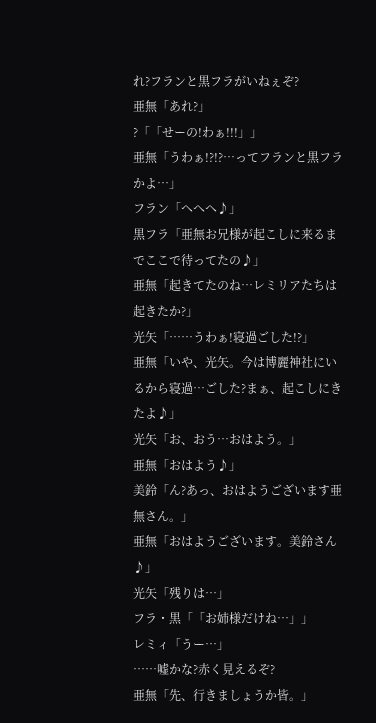れ?フランと黒フラがいねぇぞ?
亜無「あれ?」
?「「せーの!わぁ!!!」」
亜無「うわぁ!?!?…ってフランと黒フラかよ…」
フラン「へへへ♪」
黒フラ「亜無お兄様が起こしに来るまでここで待ってたの♪」
亜無「起きてたのね…レミリアたちは起きたか?」
光矢「……うわぁ!寝過ごした!?」
亜無「いや、光矢。今は博麗神社にいるから寝過…ごした?まぁ、起こしにきたよ♪」
光矢「お、おう…おはよう。」
亜無「おはよう♪」
美鈴「ん?あっ、おはようございます亜無さん。」
亜無「おはようございます。美鈴さん♪」
光矢「残りは…」
フラ・黒「「お姉様だけね…」」
レミィ「うー…」
……嘘かな?赤く見えるぞ?
亜無「先、行きましょうか皆。」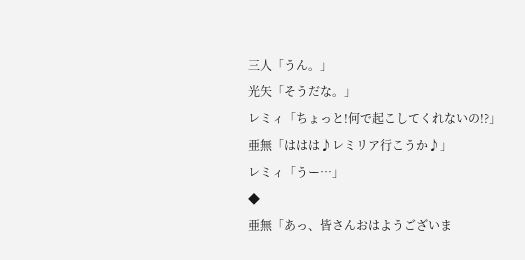三人「うん。」
光矢「そうだな。」
レミィ「ちょっと!何で起こしてくれないの!?」
亜無「ははは♪レミリア行こうか♪」
レミィ「うー…」
◆
亜無「あっ、皆さんおはようございま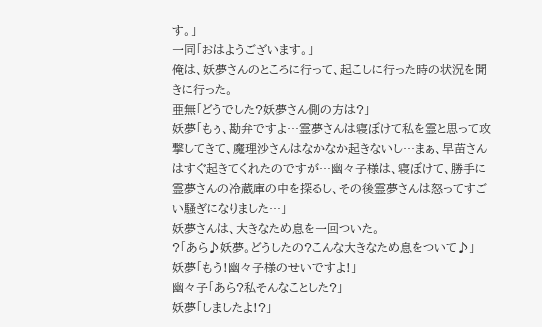す。」
一同「おはようございます。」
俺は、妖夢さんのところに行って、起こしに行った時の状況を聞きに行った。
亜無「どうでした?妖夢さん側の方は?」
妖夢「もぅ、勘弁ですよ…霊夢さんは寝ぼけて私を霊と思って攻撃してきて、魔理沙さんはなかなか起きないし…まぁ、早苗さんはすぐ起きてくれたのですが…幽々子様は、寝ぼけて、勝手に霊夢さんの冷蔵庫の中を探るし、その後霊夢さんは怒ってすごい騒ぎになりました…」
妖夢さんは、大きなため息を一回ついた。
?「あら♪妖夢。どうしたの?こんな大きなため息をついて♪」
妖夢「もう!幽々子様のせいですよ!」
幽々子「あら?私そんなことした?」
妖夢「しましたよ!?」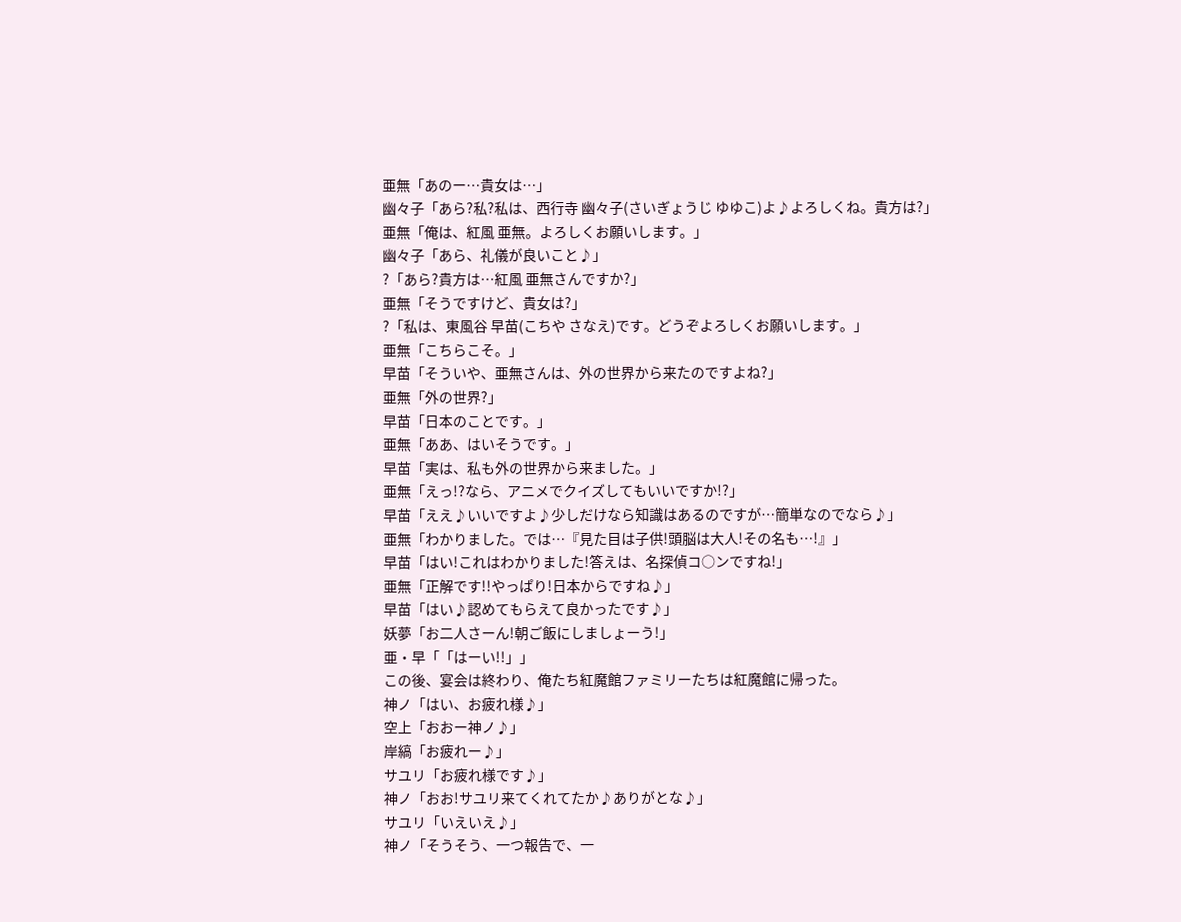亜無「あのー…貴女は…」
幽々子「あら?私?私は、西行寺 幽々子(さいぎょうじ ゆゆこ)よ♪よろしくね。貴方は?」
亜無「俺は、紅風 亜無。よろしくお願いします。」
幽々子「あら、礼儀が良いこと♪」
?「あら?貴方は…紅風 亜無さんですか?」
亜無「そうですけど、貴女は?」
?「私は、東風谷 早苗(こちや さなえ)です。どうぞよろしくお願いします。」
亜無「こちらこそ。」
早苗「そういや、亜無さんは、外の世界から来たのですよね?」
亜無「外の世界?」
早苗「日本のことです。」
亜無「ああ、はいそうです。」
早苗「実は、私も外の世界から来ました。」
亜無「えっ!?なら、アニメでクイズしてもいいですか!?」
早苗「ええ♪いいですよ♪少しだけなら知識はあるのですが…簡単なのでなら♪」
亜無「わかりました。では…『見た目は子供!頭脳は大人!その名も…!』」
早苗「はい!これはわかりました!答えは、名探偵コ○ンですね!」
亜無「正解です!!やっぱり!日本からですね♪」
早苗「はい♪認めてもらえて良かったです♪」
妖夢「お二人さーん!朝ご飯にしましょーう!」
亜・早「「はーい!!」」
この後、宴会は終わり、俺たち紅魔館ファミリーたちは紅魔館に帰った。
神ノ「はい、お疲れ様♪」
空上「おおー神ノ♪」
岸縞「お疲れー♪」
サユリ「お疲れ様です♪」
神ノ「おお!サユリ来てくれてたか♪ありがとな♪」
サユリ「いえいえ♪」
神ノ「そうそう、一つ報告で、一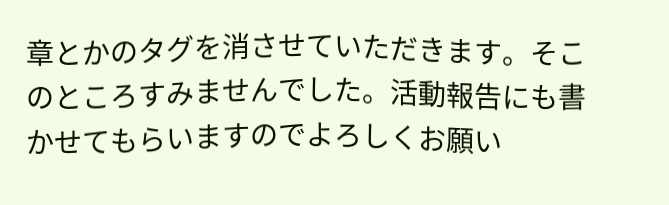章とかのタグを消させていただきます。そこのところすみませんでした。活動報告にも書かせてもらいますのでよろしくお願い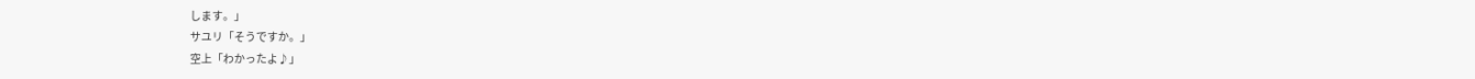します。」
サユリ「そうですか。」
空上「わかったよ♪」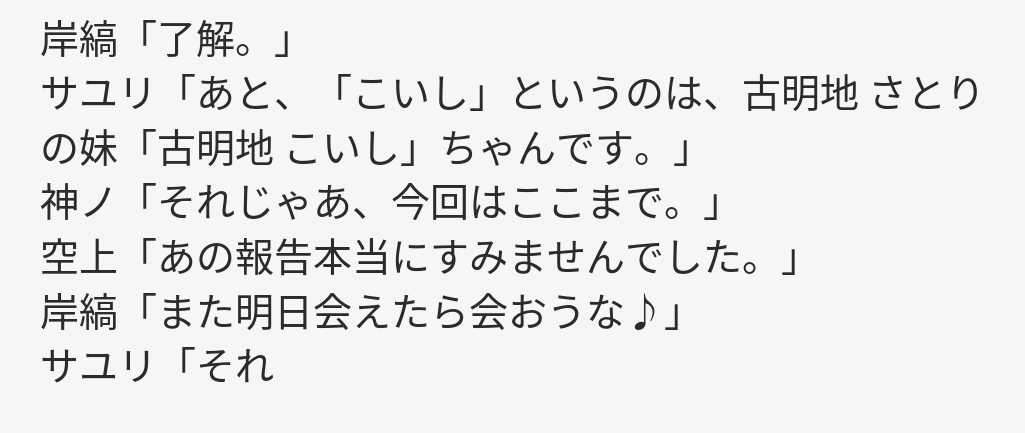岸縞「了解。」
サユリ「あと、「こいし」というのは、古明地 さとりの妹「古明地 こいし」ちゃんです。」
神ノ「それじゃあ、今回はここまで。」
空上「あの報告本当にすみませんでした。」
岸縞「また明日会えたら会おうな♪」
サユリ「それ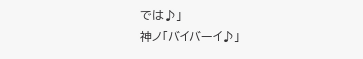では♪」
神ノ「バイバーイ♪」